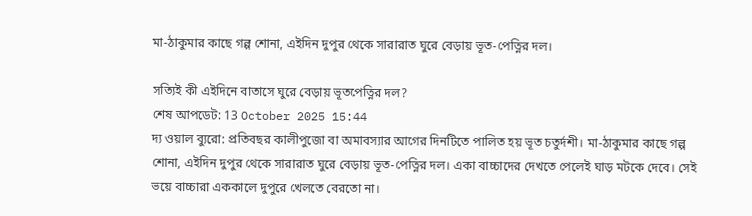মা-ঠাকুমার কাছে গল্প শোনা, এইদিন দুপুর থেকে সারারাত ঘুরে বেড়ায় ভূত-পেত্নির দল।

সত্যিই কী এইদিনে বাতাসে ঘুরে বেড়ায় ভূতপেত্নির দল?
শেষ আপডেট: 13 October 2025 15:44
দ্য ওয়াল ব্যুরো: প্রতিবছর কালীপুজো বা অমাবস্যার আগের দিনটিতে পালিত হয় ভূত চতুর্দশী। মা-ঠাকুমার কাছে গল্প শোনা, এইদিন দুপুর থেকে সারারাত ঘুরে বেড়ায় ভূত-পেত্নির দল। একা বাচ্চাদের দেখতে পেলেই ঘাড় মটকে দেবে। সেই ভয়ে বাচ্চারা এককালে দুপুরে খেলতে বেরতো না।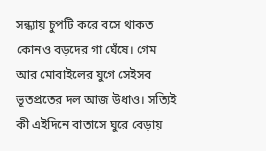সন্ধ্যায় চুপটি করে বসে থাকত কোনও বড়দের গা ঘেঁষে। গেম আর মোবাইলের যুগে সেইসব ভূতপ্রতের দল আজ উধাও। সত্যিই কী এইদিনে বাতাসে ঘুরে বেড়ায়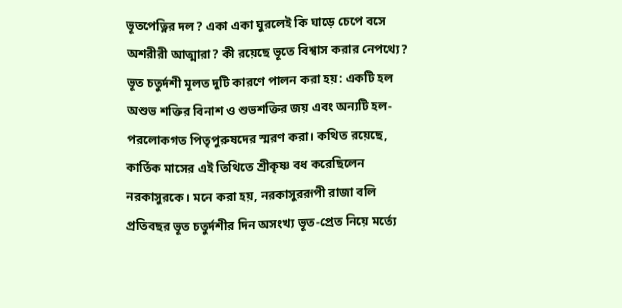ভূতপেত্নির দল? একা একা ঘুরলেই কি ঘাড়ে চেপে বসে অশরীরী আত্মারা? কী রয়েছে ভূতে বিশ্বাস করার নেপথ্যে?
ভূত চতুর্দশী মূলত দুটি কারণে পালন করা হয়: একটি হল অশুভ শক্তির বিনাশ ও শুভশক্তির জয় এবং অন্যটি হল- পরলোকগত পিতৃপুরুষদের স্মরণ করা। কথিত রয়েছে, কার্তিক মাসের এই তিথিতে শ্রীকৃষ্ণ বধ করেছিলেন নরকাসুরকে। মনে করা হয়, নরকাসুররূপী রাজা বলি প্রতিবছর ভূত চতুর্দশীর দিন অসংখ্য ভূত-প্রেত নিয়ে মর্ত্যে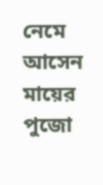নেমে আসেন মায়ের পুজো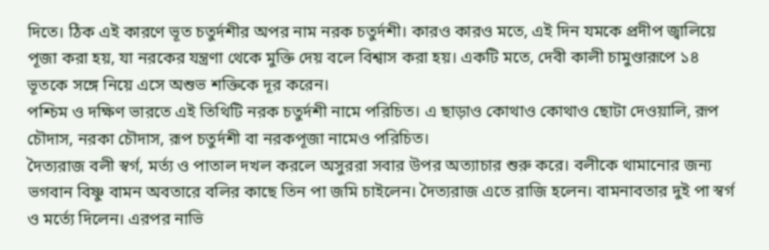দিতে। ঠিক এই কারণে ভূত চতুর্দশীর অপর নাম নরক চতুর্দশী। কারও কারও মতে, এই দিন যমকে প্রদীপ জ্বালিয়ে পূজা করা হয়, যা নরকের যন্ত্রণা থেকে মুক্তি দেয় বলে বিশ্বাস করা হয়। একটি মতে, দেবী কালী চামুণ্ডারূপে ১৪ ভূতকে সঙ্গে নিয়ে এসে অশুভ শক্তিকে দূর করেন।
পশ্চিম ও দক্ষিণ ভারতে এই তিথিটি নরক চতুর্দশী নামে পরিচিত। এ ছাড়াও কোথাও কোথাও ছোটা দেওয়ালি, রূপ চৌদাস, নরকা চৌদাস, রূপ চতুর্দশী বা নরকপূজা নামেও পরিচিত।
দৈত্যরাজ বলী স্বর্গ, মর্ত্য ও পাতাল দখল করলে অসুররা সবার উপর অত্যাচার শুরু করে। বলীকে থামানোর জন্য ভগবান বিষ্ণু বামন অবতারে বলির কাছে তিন পা জমি চাইলেন। দৈত্যরাজ এতে রাজি হলেন। বামনাবতার দুই পা স্বর্গ ও মর্ত্যে দিলেন। এরপর নাভি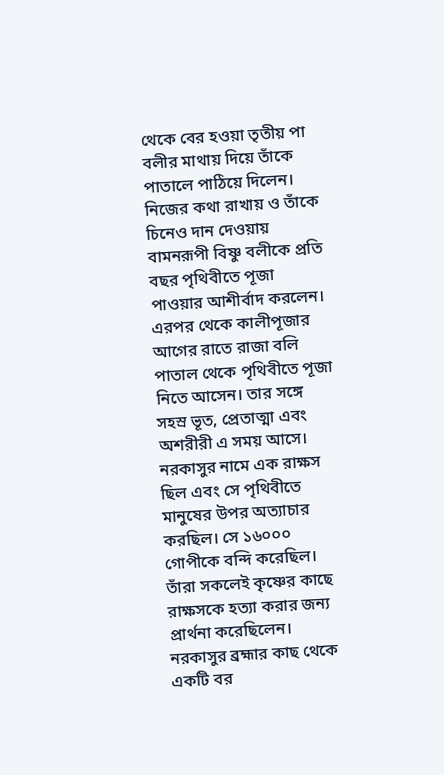থেকে বের হওয়া তৃতীয় পা বলীর মাথায় দিয়ে তাঁকে পাতালে পাঠিয়ে দিলেন। নিজের কথা রাখায় ও তাঁকে চিনেও দান দেওয়ায় বামনরূপী বিষ্ণু বলীকে প্রতি বছর পৃথিবীতে পূজা পাওয়ার আশীর্বাদ করলেন। এরপর থেকে কালীপূজার আগের রাতে রাজা বলি পাতাল থেকে পৃথিবীতে পূজা নিতে আসেন। তার সঙ্গে সহস্র ভূত, প্রেতাত্মা এবং অশরীরী এ সময় আসে।
নরকাসুর নামে এক রাক্ষস ছিল এবং সে পৃথিবীতে মানুষের উপর অত্যাচার করছিল। সে ১৬০০০ গোপীকে বন্দি করেছিল। তাঁরা সকলেই কৃষ্ণের কাছে রাক্ষসকে হত্যা করার জন্য প্রার্থনা করেছিলেন। নরকাসুর ব্রহ্মার কাছ থেকে একটি বর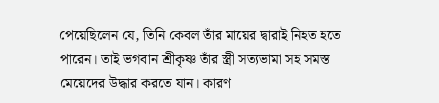পেয়েছিলেন যে, তিনি কেবল তাঁর মায়ের দ্বারাই নিহত হতে পারেন। তাই ভগবান শ্রীকৃষ্ণ তাঁর স্ত্রী সত্যভামা সহ সমস্ত মেয়েদের উদ্ধার করতে যান। কারণ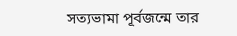সত্যভামা পূর্বজন্মে তার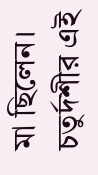মা ছিলেন। চতুর্দশীর এই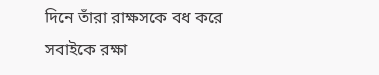দিনে তাঁরা রাক্ষসকে বধ করে সবাইকে রক্ষা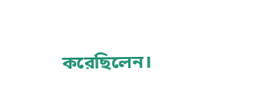করেছিলেন।